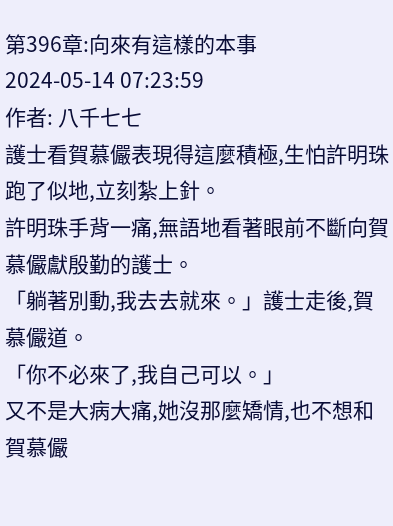第396章:向來有這樣的本事
2024-05-14 07:23:59
作者: 八千七七
護士看賀慕儼表現得這麼積極,生怕許明珠跑了似地,立刻紮上針。
許明珠手背一痛,無語地看著眼前不斷向賀慕儼獻殷勤的護士。
「躺著別動,我去去就來。」護士走後,賀慕儼道。
「你不必來了,我自己可以。」
又不是大病大痛,她沒那麼矯情,也不想和賀慕儼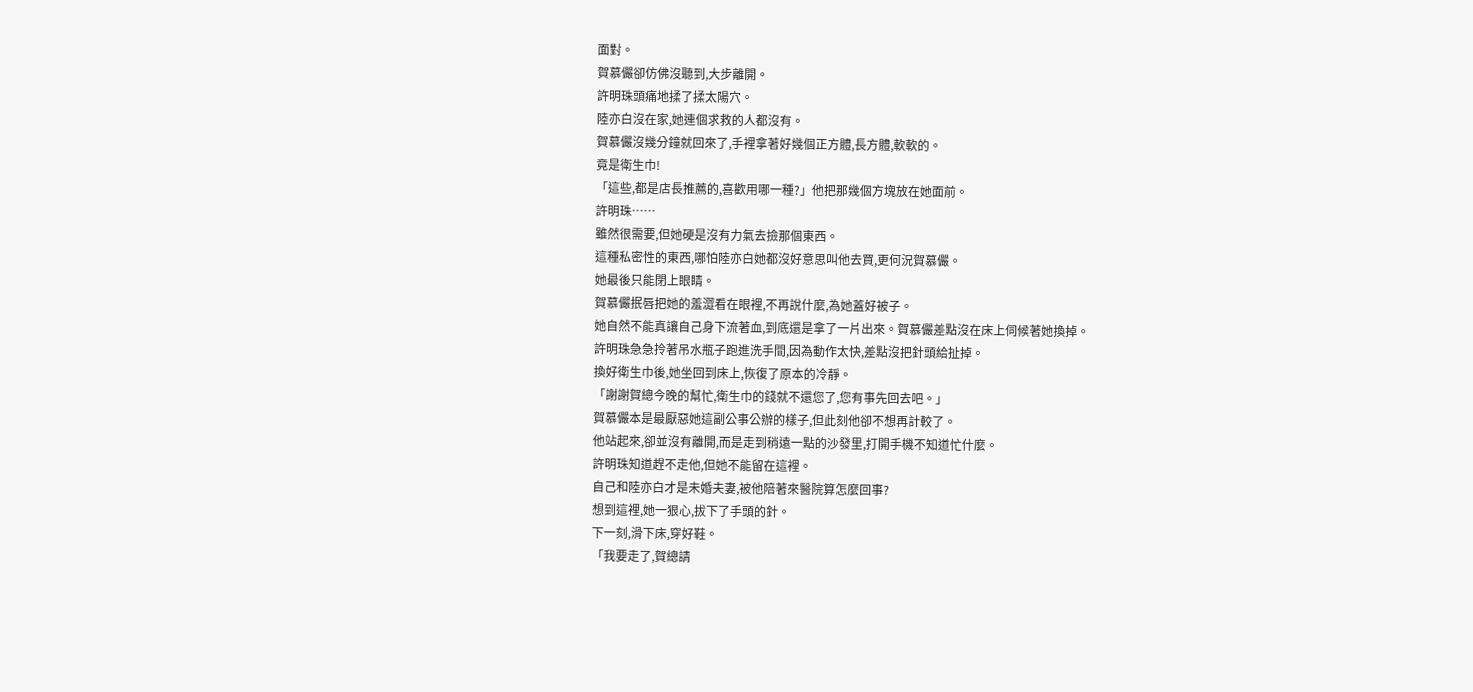面對。
賀慕儼卻仿佛沒聽到,大步離開。
許明珠頭痛地揉了揉太陽穴。
陸亦白沒在家,她連個求救的人都沒有。
賀慕儼沒幾分鐘就回來了,手裡拿著好幾個正方體,長方體,軟軟的。
竟是衛生巾!
「這些,都是店長推薦的,喜歡用哪一種?」他把那幾個方塊放在她面前。
許明珠……
雖然很需要,但她硬是沒有力氣去撿那個東西。
這種私密性的東西,哪怕陸亦白她都沒好意思叫他去買,更何況賀慕儼。
她最後只能閉上眼睛。
賀慕儼抿唇把她的羞澀看在眼裡,不再說什麼,為她蓋好被子。
她自然不能真讓自己身下流著血,到底還是拿了一片出來。賀慕儼差點沒在床上伺候著她換掉。
許明珠急急拎著吊水瓶子跑進洗手間,因為動作太快,差點沒把針頭給扯掉。
換好衛生巾後,她坐回到床上,恢復了原本的冷靜。
「謝謝賀總今晚的幫忙,衛生巾的錢就不還您了,您有事先回去吧。」
賀慕儼本是最厭惡她這副公事公辦的樣子,但此刻他卻不想再計較了。
他站起來,卻並沒有離開,而是走到稍遠一點的沙發里,打開手機不知道忙什麼。
許明珠知道趕不走他,但她不能留在這裡。
自己和陸亦白才是未婚夫妻,被他陪著來醫院算怎麼回事?
想到這裡,她一狠心,拔下了手頭的針。
下一刻,滑下床,穿好鞋。
「我要走了,賀總請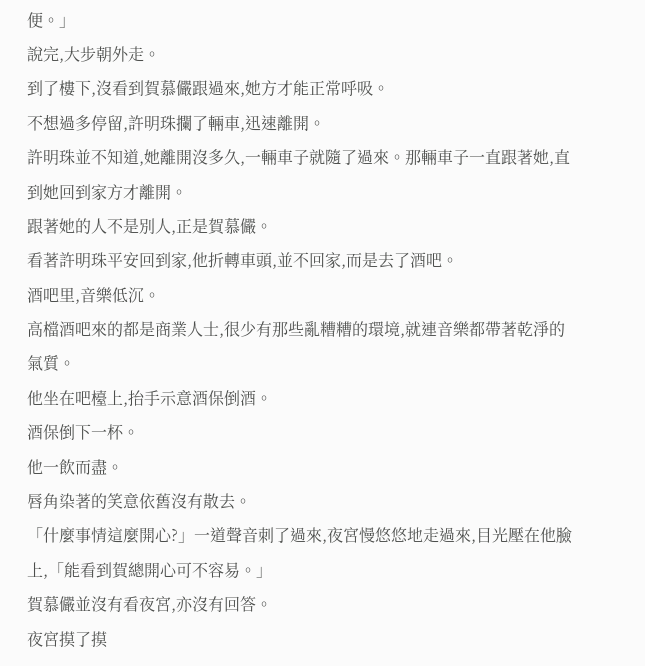便。」
說完,大步朝外走。
到了樓下,沒看到賀慕儼跟過來,她方才能正常呼吸。
不想過多停留,許明珠攔了輛車,迅速離開。
許明珠並不知道,她離開沒多久,一輛車子就隨了過來。那輛車子一直跟著她,直到她回到家方才離開。
跟著她的人不是別人,正是賀慕儼。
看著許明珠平安回到家,他折轉車頭,並不回家,而是去了酒吧。
酒吧里,音樂低沉。
高檔酒吧來的都是商業人士,很少有那些亂糟糟的環境,就連音樂都帶著乾淨的氣質。
他坐在吧檯上,抬手示意酒保倒酒。
酒保倒下一杯。
他一飲而盡。
唇角染著的笑意依舊沒有散去。
「什麼事情這麼開心?」一道聲音刺了過來,夜宮慢悠悠地走過來,目光壓在他臉上,「能看到賀總開心可不容易。」
賀慕儼並沒有看夜宮,亦沒有回答。
夜宮摸了摸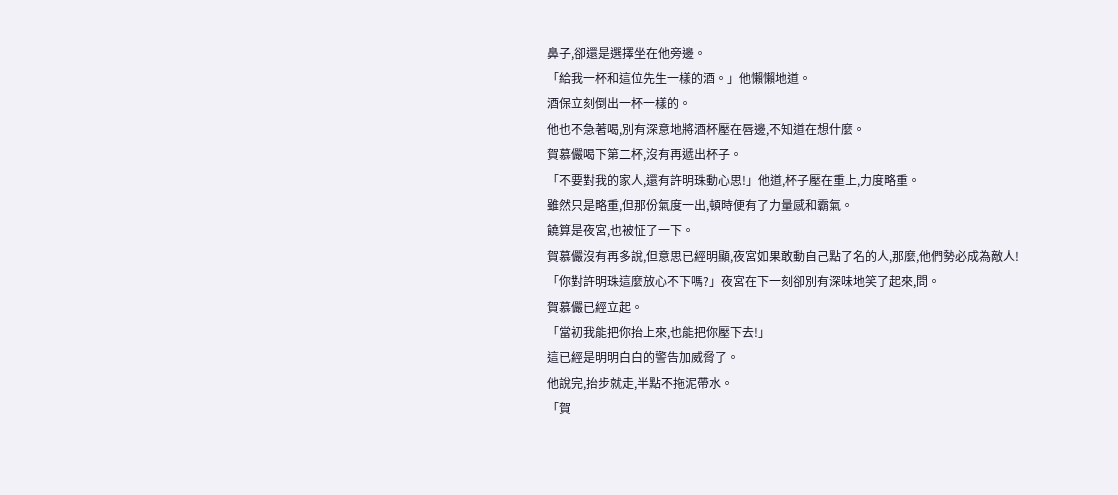鼻子,卻還是選擇坐在他旁邊。
「給我一杯和這位先生一樣的酒。」他懶懶地道。
酒保立刻倒出一杯一樣的。
他也不急著喝,別有深意地將酒杯壓在唇邊,不知道在想什麼。
賀慕儼喝下第二杯,沒有再遞出杯子。
「不要對我的家人,還有許明珠動心思!」他道,杯子壓在重上,力度略重。
雖然只是略重,但那份氣度一出,頓時便有了力量感和霸氣。
饒算是夜宮,也被怔了一下。
賀慕儼沒有再多說,但意思已經明顯,夜宮如果敢動自己點了名的人,那麼,他們勢必成為敵人!
「你對許明珠這麼放心不下嗎?」夜宮在下一刻卻別有深味地笑了起來,問。
賀慕儼已經立起。
「當初我能把你抬上來,也能把你壓下去!」
這已經是明明白白的警告加威脅了。
他說完,抬步就走,半點不拖泥帶水。
「賀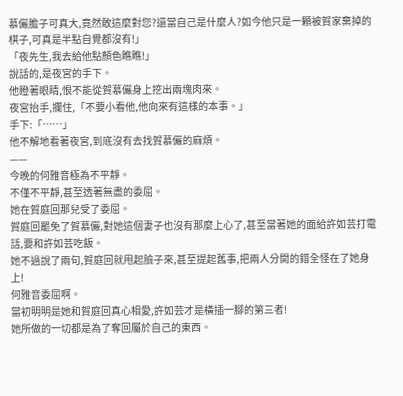慕儼膽子可真大,竟然敢這麼對您?還當自己是什麼人?如今他只是一顆被賀家棄掉的棋子,可真是半點自覺都沒有!」
「夜先生,我去給他點顏色瞧瞧!」
說話的,是夜宮的手下。
他瞪著眼睛,恨不能從賀慕儼身上挖出兩塊肉來。
夜宮抬手,攔住,「不要小看他,他向來有這樣的本事。」
手下:「……」
他不解地看著夜宮,到底沒有去找賀慕儼的麻煩。
——
今晚的何雅音極為不平靜。
不僅不平靜,甚至透著無盡的委屈。
她在賀庭回那兒受了委屈。
賀庭回罷免了賀慕儼,對她這個妻子也沒有那麼上心了,甚至當著她的面給許如芸打電話,要和許如芸吃飯。
她不過說了兩句,賀庭回就甩起臉子來,甚至提起舊事,把兩人分開的錯全怪在了她身上!
何雅音委屈啊。
當初明明是她和賀庭回真心相愛,許如芸才是橫插一腳的第三者!
她所做的一切都是為了奪回屬於自己的東西。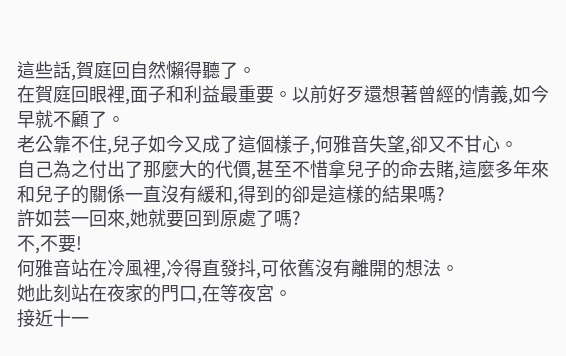這些話,賀庭回自然懶得聽了。
在賀庭回眼裡,面子和利益最重要。以前好歹還想著曾經的情義,如今早就不顧了。
老公靠不住,兒子如今又成了這個樣子,何雅音失望,卻又不甘心。
自己為之付出了那麼大的代價,甚至不惜拿兒子的命去賭,這麼多年來和兒子的關係一直沒有緩和,得到的卻是這樣的結果嗎?
許如芸一回來,她就要回到原處了嗎?
不,不要!
何雅音站在冷風裡,冷得直發抖,可依舊沒有離開的想法。
她此刻站在夜家的門口,在等夜宮。
接近十一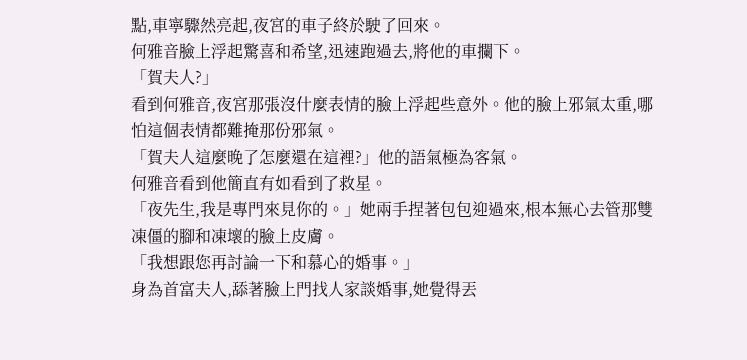點,車寧驟然亮起,夜宮的車子終於駛了回來。
何雅音臉上浮起驚喜和希望,迅速跑過去,將他的車攔下。
「賀夫人?」
看到何雅音,夜宮那張沒什麼表情的臉上浮起些意外。他的臉上邪氣太重,哪怕這個表情都難掩那份邪氣。
「賀夫人這麼晚了怎麼還在這裡?」他的語氣極為客氣。
何雅音看到他簡直有如看到了救星。
「夜先生,我是專門來見你的。」她兩手捏著包包迎過來,根本無心去管那雙凍僵的腳和凍壞的臉上皮膚。
「我想跟您再討論一下和慕心的婚事。」
身為首富夫人,舔著臉上門找人家談婚事,她覺得丟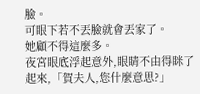臉。
可眼下若不丟臉就會丟家了。
她顧不得這麼多。
夜宮眼底浮起意外,眼睛不由得眯了起來,「賀夫人,您什麼意思?」